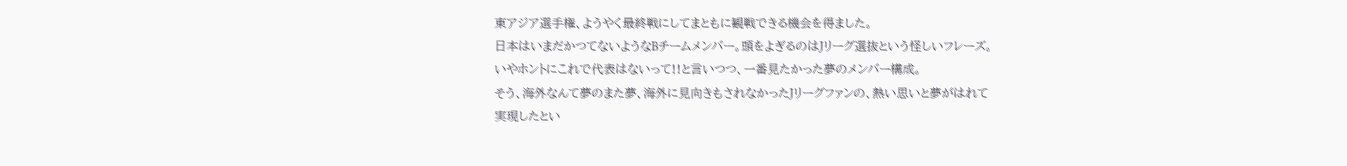東アジア選手権、ようやく最終戦にしてまともに観戦できる機会を得ました。
日本はいまだかつてないようなBチームメンバー。頭をよぎるのはJリーグ選抜という怪しいフレーズ。
いやホントにこれで代表はないって!!と言いつつ、一番見たかった夢のメンバー構成。
そう、海外なんて夢のまた夢、海外に見向きもされなかったJリーグファンの、熱い思いと夢がはれて
実現したとい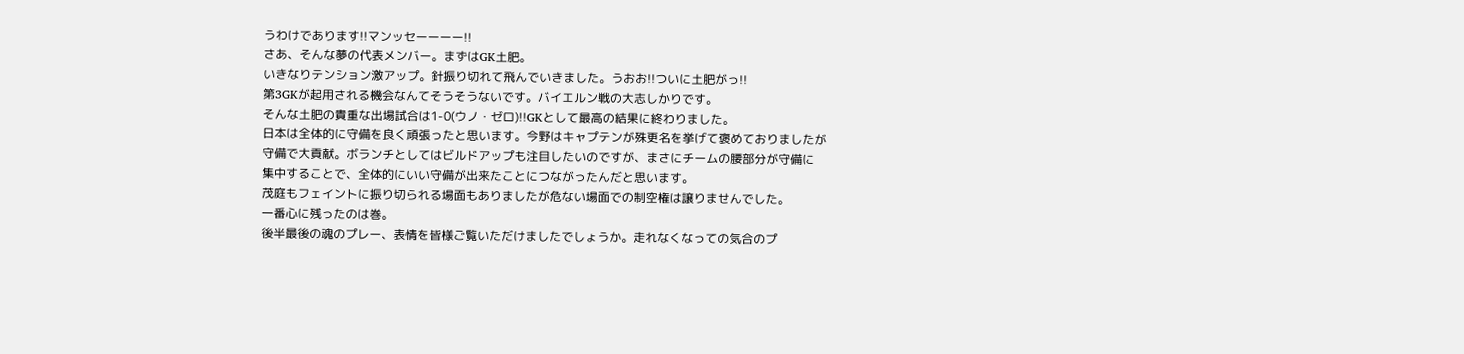うわけであります!!マンッセーーーー!!
さあ、そんな夢の代表メンバー。まずはGK土肥。
いきなりテンション激アップ。針振り切れて飛んでいきました。うおお!!ついに土肥がっ!!
第3GKが起用される機会なんてそうそうないです。バイエルン戦の大志しかりです。
そんな土肥の貴重な出場試合は1-0(ウノ・ゼロ)!!GKとして最高の結果に終わりました。
日本は全体的に守備を良く頑張ったと思います。今野はキャプテンが殊更名を挙げて褒めておりましたが
守備で大貢献。ボランチとしてはビルドアップも注目したいのですが、まさにチームの腰部分が守備に
集中することで、全体的にいい守備が出来たことにつながったんだと思います。
茂庭もフェイントに振り切られる場面もありましたが危ない場面での制空権は譲りませんでした。
一番心に残ったのは巻。
後半最後の魂のプレー、表情を皆様ご覧いただけましたでしょうか。走れなくなっての気合のプ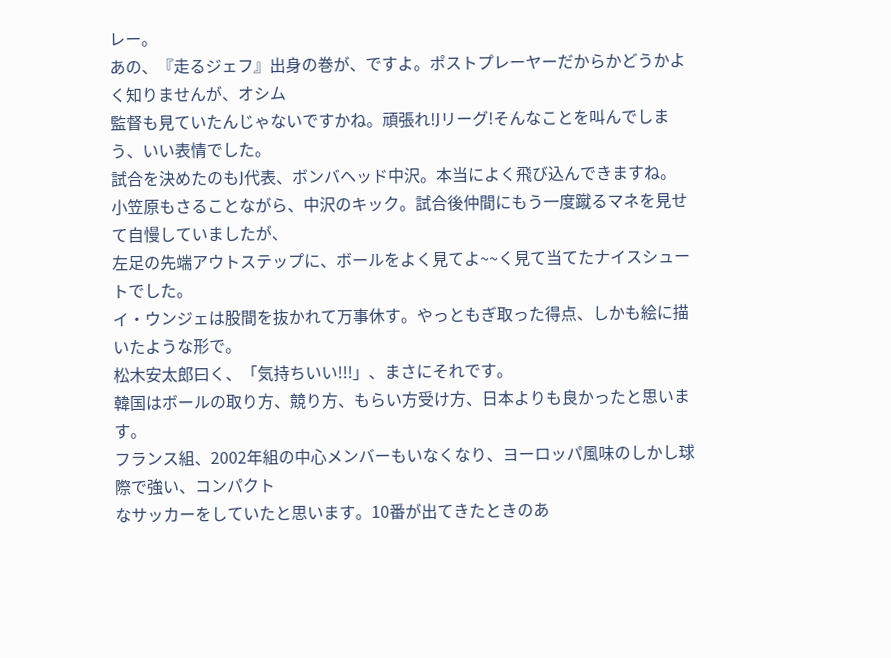レー。
あの、『走るジェフ』出身の巻が、ですよ。ポストプレーヤーだからかどうかよく知りませんが、オシム
監督も見ていたんじゃないですかね。頑張れ!Jリーグ!そんなことを叫んでしまう、いい表情でした。
試合を決めたのもJ代表、ボンバヘッド中沢。本当によく飛び込んできますね。
小笠原もさることながら、中沢のキック。試合後仲間にもう一度蹴るマネを見せて自慢していましたが、
左足の先端アウトステップに、ボールをよく見てよ~~く見て当てたナイスシュートでした。
イ・ウンジェは股間を抜かれて万事休す。やっともぎ取った得点、しかも絵に描いたような形で。
松木安太郎曰く、「気持ちいい!!!」、まさにそれです。
韓国はボールの取り方、競り方、もらい方受け方、日本よりも良かったと思います。
フランス組、2002年組の中心メンバーもいなくなり、ヨーロッパ風味のしかし球際で強い、コンパクト
なサッカーをしていたと思います。10番が出てきたときのあ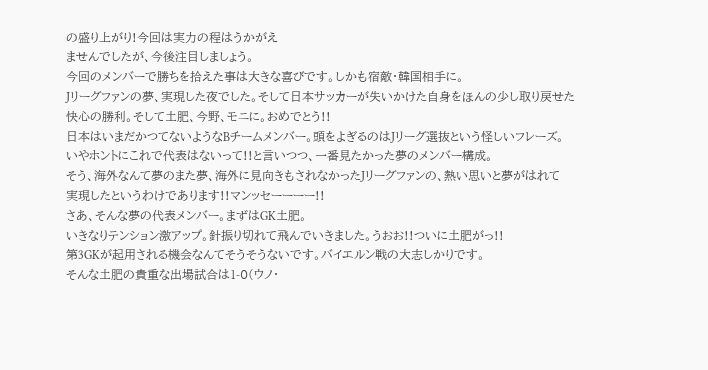の盛り上がり!今回は実力の程はうかがえ
ませんでしたが、今後注目しましょう。
今回のメンバーで勝ちを拾えた事は大きな喜びです。しかも宿敵・韓国相手に。
Jリーグファンの夢、実現した夜でした。そして日本サッカーが失いかけた自身をほんの少し取り戻せた
快心の勝利。そして土肥、今野、モニに。おめでとう!!
日本はいまだかつてないようなBチームメンバー。頭をよぎるのはJリーグ選抜という怪しいフレーズ。
いやホントにこれで代表はないって!!と言いつつ、一番見たかった夢のメンバー構成。
そう、海外なんて夢のまた夢、海外に見向きもされなかったJリーグファンの、熱い思いと夢がはれて
実現したというわけであります!!マンッセーーーー!!
さあ、そんな夢の代表メンバー。まずはGK土肥。
いきなりテンション激アップ。針振り切れて飛んでいきました。うおお!!ついに土肥がっ!!
第3GKが起用される機会なんてそうそうないです。バイエルン戦の大志しかりです。
そんな土肥の貴重な出場試合は1-0(ウノ・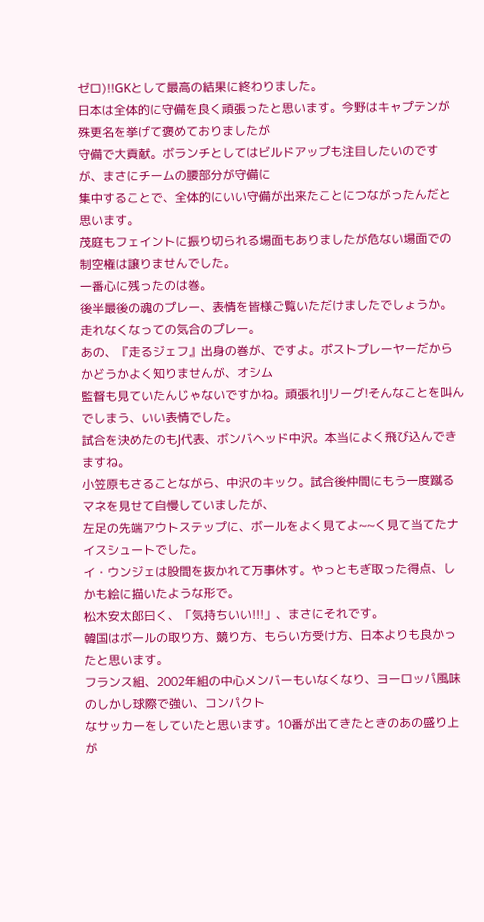ゼロ)!!GKとして最高の結果に終わりました。
日本は全体的に守備を良く頑張ったと思います。今野はキャプテンが殊更名を挙げて褒めておりましたが
守備で大貢献。ボランチとしてはビルドアップも注目したいのですが、まさにチームの腰部分が守備に
集中することで、全体的にいい守備が出来たことにつながったんだと思います。
茂庭もフェイントに振り切られる場面もありましたが危ない場面での制空権は譲りませんでした。
一番心に残ったのは巻。
後半最後の魂のプレー、表情を皆様ご覧いただけましたでしょうか。走れなくなっての気合のプレー。
あの、『走るジェフ』出身の巻が、ですよ。ポストプレーヤーだからかどうかよく知りませんが、オシム
監督も見ていたんじゃないですかね。頑張れ!Jリーグ!そんなことを叫んでしまう、いい表情でした。
試合を決めたのもJ代表、ボンバヘッド中沢。本当によく飛び込んできますね。
小笠原もさることながら、中沢のキック。試合後仲間にもう一度蹴るマネを見せて自慢していましたが、
左足の先端アウトステップに、ボールをよく見てよ~~く見て当てたナイスシュートでした。
イ・ウンジェは股間を抜かれて万事休す。やっともぎ取った得点、しかも絵に描いたような形で。
松木安太郎曰く、「気持ちいい!!!」、まさにそれです。
韓国はボールの取り方、競り方、もらい方受け方、日本よりも良かったと思います。
フランス組、2002年組の中心メンバーもいなくなり、ヨーロッパ風味のしかし球際で強い、コンパクト
なサッカーをしていたと思います。10番が出てきたときのあの盛り上が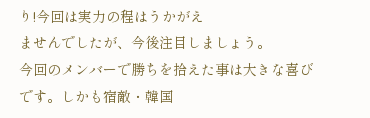り!今回は実力の程はうかがえ
ませんでしたが、今後注目しましょう。
今回のメンバーで勝ちを拾えた事は大きな喜びです。しかも宿敵・韓国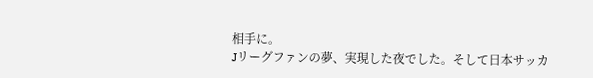相手に。
Jリーグファンの夢、実現した夜でした。そして日本サッカ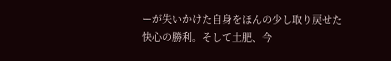ーが失いかけた自身をほんの少し取り戻せた
快心の勝利。そして土肥、今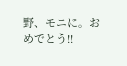野、モニに。おめでとう!!